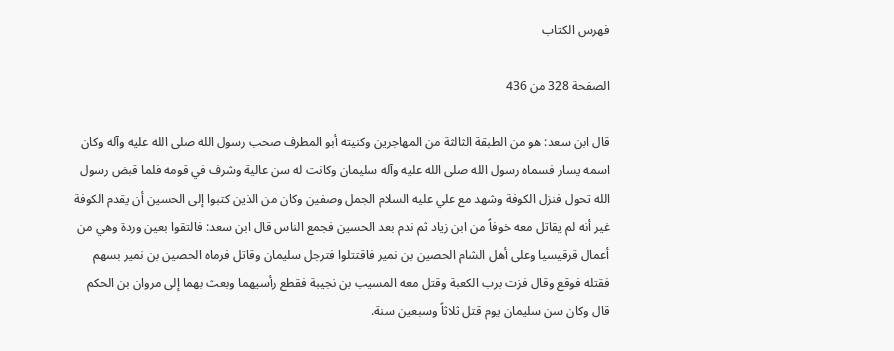فهرس الكتاب

الصفحة 328 من 436

قال ابن سعد: هو من الطبقة الثالثة من المهاجرين وكنيته أبو المطرف صحب رسول الله صلى الله عليه وآله وكان اسمه يسار فسماه رسول الله صلى الله عليه وآله سليمان وكانت له سن عالية وشرف في قومه فلما قبض رسول الله تحول فنزل الكوفة وشهد مع علي عليه السلام الجمل وصفين وكان من الذين كتبوا إلى الحسين أن يقدم الكوفة غير أنه لم يقاتل معه خوفاً من ابن زياد ثم ندم بعد الحسين فجمع الناس قال ابن سعد: فالتقوا بعين وردة وهي من أعمال قرقيسيا وعلى أهل الشام الحصين بن نمير فاقتتلوا فترجل سليمان وقاتل فرماه الحصين بن نمير بسهم فقتله فوقع وقال فزت برب الكعبة وقتل معه المسيب بن نجيبة فقطع رأسيهما وبعث بهما إلى مروان بن الحكم قال وكان سن سليمان يوم قتل ثلاثاً وسبعين سنة.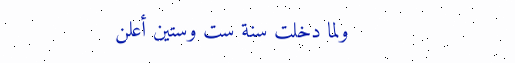ولما دخلت سنة ست وستين أعلن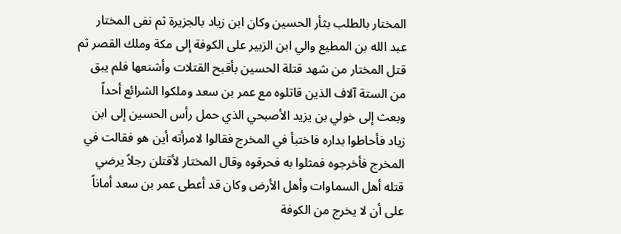المختار بالطلب بثأر الحسين وكان ابن زياد بالجزيرة ثم نفى المختار عبد الله بن المطيع والي ابن الزبير على الكوفة إلى مكة وملك القصر ثم قتل المختار من شهد قتلة الحسين بأقبح القتلات وأشنعها فلم يبق من الستة آلاف الذين قاتلوه مع عمر بن سعد وملكوا الشرائع أحداً وبعث إلى خولي بن يزيد الأصبحي الذي حمل رأس الحسين إلى ابن زياد فأحاطوا بداره فاختبأ في المخرج فقالوا لامرأته أين هو فقالت في المخرج فأخرجوه فمثلوا به فحرقوه وقال المختار لأقتلن رجلاً يرضي قتله أهل السماوات وأهل الأرض وكان قد أعطى عمر بن سعد أماناً على أن لا يخرج من الكوفة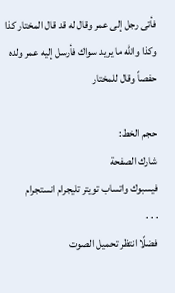فأتى رجل إلى عمر وقال له قد قال المختار كذا وكذا والله ما يريد سواك فأرسل إليه عمر ولده حفصاً وقال للمختار

حجم الخط:
شارك الصفحة
فيسبوك واتساب تويتر تليجرام انستجرام
. . .
فضلًا انتظر تحميل الصوت